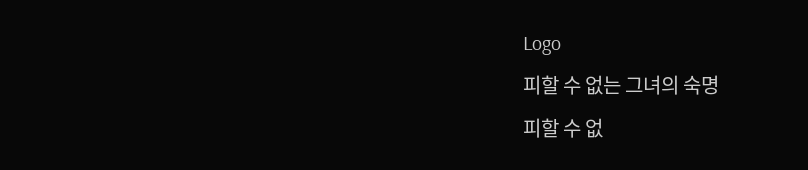Logo
피할 수 없는 그녀의 숙명
피할 수 없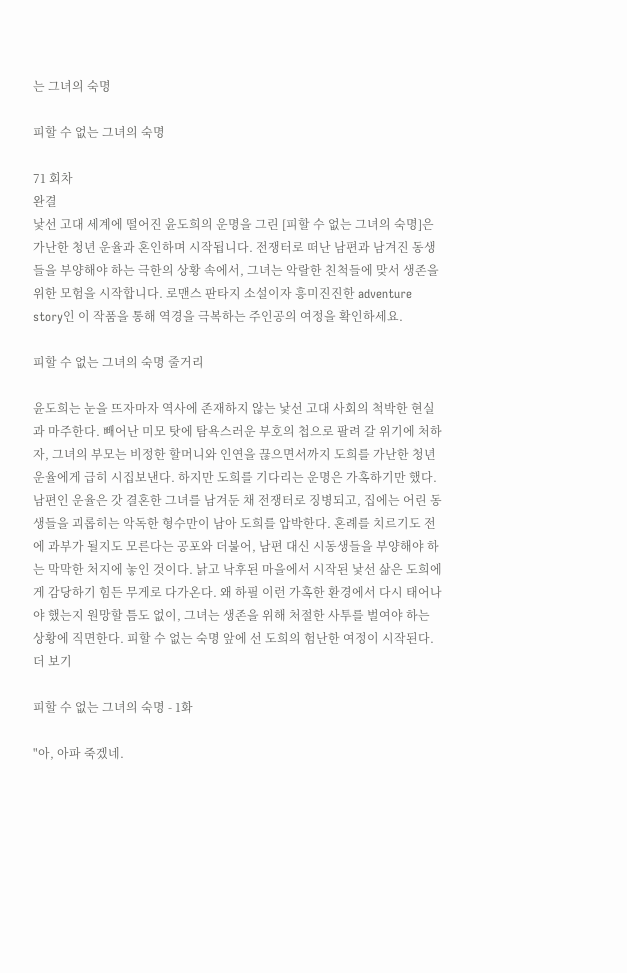는 그녀의 숙명

피할 수 없는 그녀의 숙명

71 회차
완결
낯선 고대 세계에 떨어진 윤도희의 운명을 그린 [피할 수 없는 그녀의 숙명]은 가난한 청년 운율과 혼인하며 시작됩니다. 전쟁터로 떠난 남편과 남겨진 동생들을 부양해야 하는 극한의 상황 속에서, 그녀는 악랄한 친척들에 맞서 생존을 위한 모험을 시작합니다. 로맨스 판타지 소설이자 흥미진진한 adventure story인 이 작품을 통해 역경을 극복하는 주인공의 여정을 확인하세요.

피할 수 없는 그녀의 숙명 줄거리

윤도희는 눈을 뜨자마자 역사에 존재하지 않는 낯선 고대 사회의 척박한 현실과 마주한다. 빼어난 미모 탓에 탐욕스러운 부호의 첩으로 팔려 갈 위기에 처하자, 그녀의 부모는 비정한 할머니와 인연을 끊으면서까지 도희를 가난한 청년 운율에게 급히 시집보낸다. 하지만 도희를 기다리는 운명은 가혹하기만 했다. 남편인 운율은 갓 결혼한 그녀를 남겨둔 채 전쟁터로 징병되고, 집에는 어린 동생들을 괴롭히는 악독한 형수만이 남아 도희를 압박한다. 혼례를 치르기도 전에 과부가 될지도 모른다는 공포와 더불어, 남편 대신 시동생들을 부양해야 하는 막막한 처지에 놓인 것이다. 낡고 낙후된 마을에서 시작된 낯선 삶은 도희에게 감당하기 힘든 무게로 다가온다. 왜 하필 이런 가혹한 환경에서 다시 태어나야 했는지 원망할 틈도 없이, 그녀는 생존을 위해 처절한 사투를 벌여야 하는 상황에 직면한다. 피할 수 없는 숙명 앞에 선 도희의 험난한 여정이 시작된다.
더 보기

피할 수 없는 그녀의 숙명 - 1화

"아, 아파 죽겠네.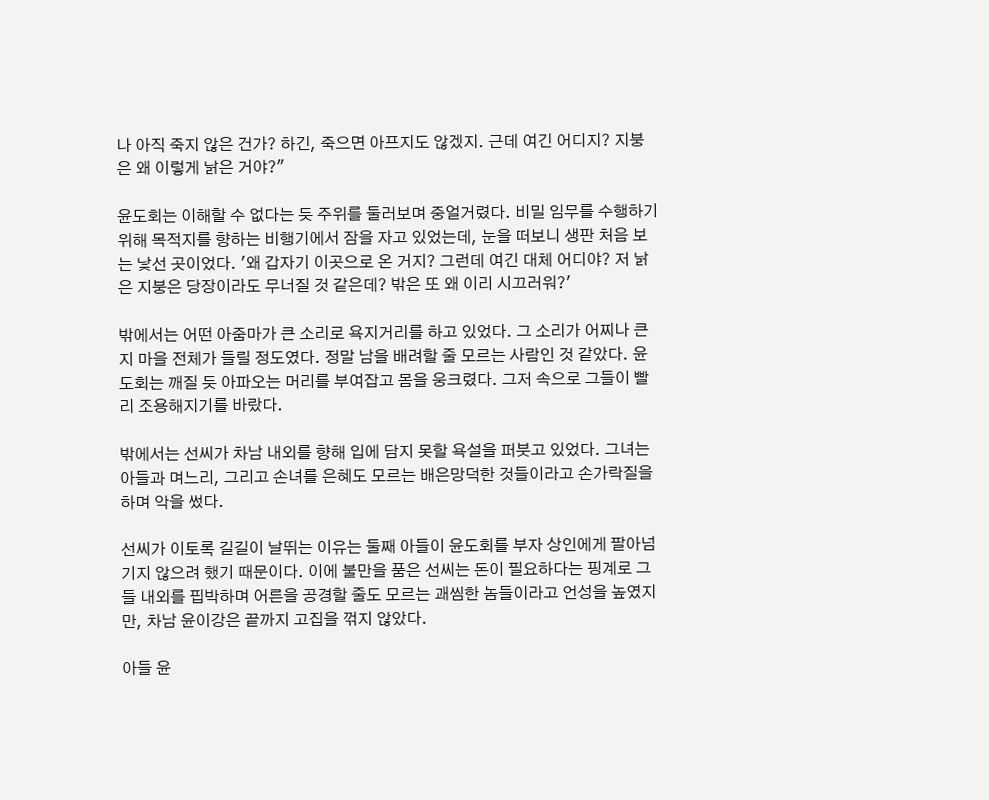나 아직 죽지 않은 건가? 하긴, 죽으면 아프지도 않겠지. 근데 여긴 어디지? 지붕은 왜 이렇게 낡은 거야?"

윤도회는 이해할 수 없다는 듯 주위를 둘러보며 중얼거렸다. 비밀 임무를 수행하기 위해 목적지를 향하는 비행기에서 잠을 자고 있었는데, 눈을 떠보니 생판 처음 보는 낯선 곳이었다. '왜 갑자기 이곳으로 온 거지? 그런데 여긴 대체 어디야? 저 낡은 지붕은 당장이라도 무너질 것 같은데? 밖은 또 왜 이리 시끄러워?'

밖에서는 어떤 아줌마가 큰 소리로 욕지거리를 하고 있었다. 그 소리가 어찌나 큰지 마을 전체가 들릴 정도였다. 정말 남을 배려할 줄 모르는 사람인 것 같았다. 윤도회는 깨질 듯 아파오는 머리를 부여잡고 몸을 웅크렸다. 그저 속으로 그들이 빨리 조용해지기를 바랐다.

밖에서는 선씨가 차남 내외를 향해 입에 담지 못할 욕설을 퍼붓고 있었다. 그녀는 아들과 며느리, 그리고 손녀를 은혜도 모르는 배은망덕한 것들이라고 손가락질을 하며 악을 썼다.

선씨가 이토록 길길이 날뛰는 이유는 둘째 아들이 윤도회를 부자 상인에게 팔아넘기지 않으려 했기 때문이다. 이에 불만을 품은 선씨는 돈이 필요하다는 핑계로 그들 내외를 핍박하며 어른을 공경할 줄도 모르는 괘씸한 놈들이라고 언성을 높였지만, 차남 윤이강은 끝까지 고집을 꺾지 않았다.

아들 윤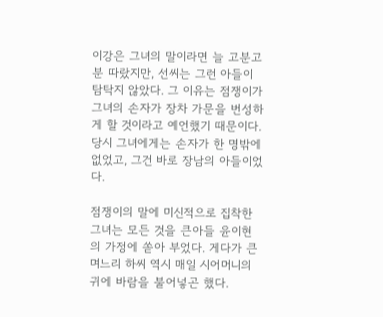이강은 그녀의 말이라면 늘 고분고분 따랐지만, 선씨는 그런 아들이 탐탁지 않았다. 그 이유는 점쟁이가 그녀의 손자가 장차 가문을 번성하게 할 것이라고 예언했기 때문이다. 당시 그녀에게는 손자가 한 명밖에 없었고, 그건 바로 장남의 아들이었다.

점쟁이의 말에 미신적으로 집착한 그녀는 모든 것을 큰아들 윤이현의 가정에 쏟아 부었다. 게다가 큰며느리 하씨 역시 매일 시어머니의 귀에 바람을 불어넣곤 했다.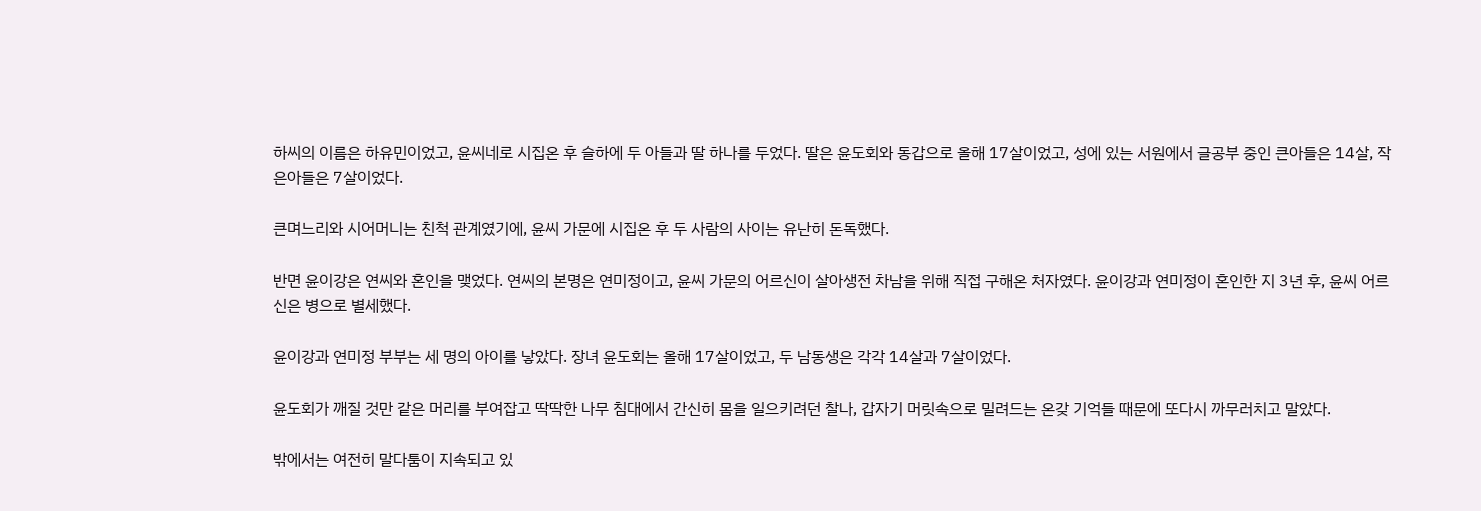하씨의 이름은 하유민이었고, 윤씨네로 시집온 후 슬하에 두 아들과 딸 하나를 두었다. 딸은 윤도회와 동갑으로 올해 17살이었고, 성에 있는 서원에서 글공부 중인 큰아들은 14살, 작은아들은 7살이었다.

큰며느리와 시어머니는 친척 관계였기에, 윤씨 가문에 시집온 후 두 사람의 사이는 유난히 돈독했다.

반면 윤이강은 연씨와 혼인을 맺었다. 연씨의 본명은 연미정이고, 윤씨 가문의 어르신이 살아생전 차남을 위해 직접 구해온 처자였다. 윤이강과 연미정이 혼인한 지 3년 후, 윤씨 어르신은 병으로 별세했다.

윤이강과 연미정 부부는 세 명의 아이를 낳았다. 장녀 윤도회는 올해 17살이었고, 두 남동생은 각각 14살과 7살이었다.

윤도회가 깨질 것만 같은 머리를 부여잡고 딱딱한 나무 침대에서 간신히 몸을 일으키려던 찰나, 갑자기 머릿속으로 밀려드는 온갖 기억들 때문에 또다시 까무러치고 말았다.

밖에서는 여전히 말다툼이 지속되고 있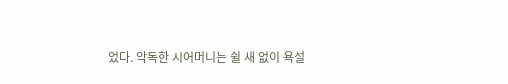었다. 악독한 시어머니는 쉴 새 없이 욕설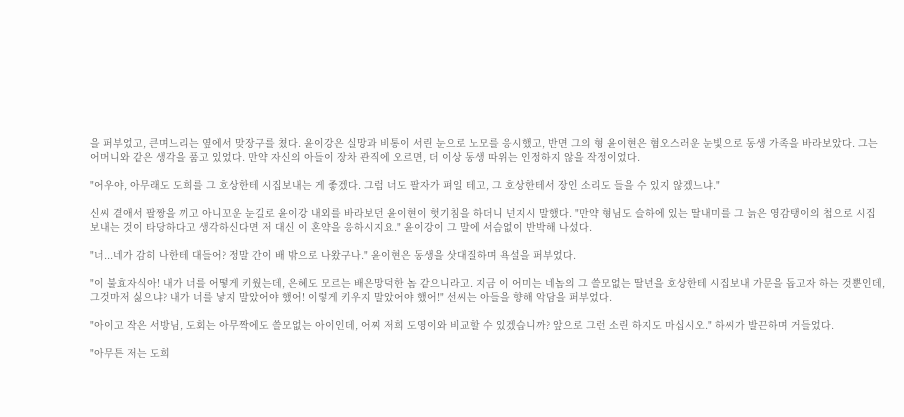을 퍼부었고, 큰며느리는 옆에서 맞장구를 쳤다. 윤이강은 실망과 비통이 서린 눈으로 노모를 응시했고, 반면 그의 형 윤이현은 혐오스러운 눈빛으로 동생 가족을 바라보았다. 그는 어머니와 같은 생각을 품고 있었다. 만약 자신의 아들이 장차 관직에 오르면, 더 이상 동생 따위는 인정하지 않을 작정이었다.

"어우야, 아무래도 도희를 그 호상한테 시집보내는 게 좋겠다. 그럼 너도 팔자가 펴일 테고, 그 호상한테서 장인 소리도 들을 수 있지 않겠느냐."

신씨 곁애서 팔짱을 끼고 아니꼬운 눈길로 윤이강 내외를 바라보던 윤이현이 헛기침을 하더니 넌지시 말했다. "만약 형님도 슬하에 있는 딸내미를 그 늙은 영감탱이의 첩으로 시집보내는 것이 타당하다고 생각하신다면 저 대신 이 혼약을 응하시지요." 윤이강이 그 말에 서슴없이 반박해 나섰다.

"너...네가 감히 나한테 대들어? 정말 간이 배 밖으로 나왔구나." 윤이현은 동생을 삿대질하며 욕설을 퍼부었다.

"이 불효자식아! 내가 너를 어떻게 키웠는데, 은혜도 모르는 배은망덕한 놈 같으니라고. 지금 이 어미는 네놈의 그 쓸모없는 딸년을 호상한테 시집보내 가문을 돕고자 하는 것뿐인데, 그것마저 싫으냐? 내가 너를 낳지 말았어야 했어! 이렇게 키우지 말았어야 했어!" 선씨는 아들을 향해 악담을 퍼부었다.

"아이고 작은 서방님, 도회는 아무짝에도 쓸모없는 아이인데, 어찌 저희 도영이와 비교할 수 있겠습니까? 앞으로 그런 소린 하지도 마십시오." 하씨가 발끈하며 거들었다.

"아무튼 저는 도희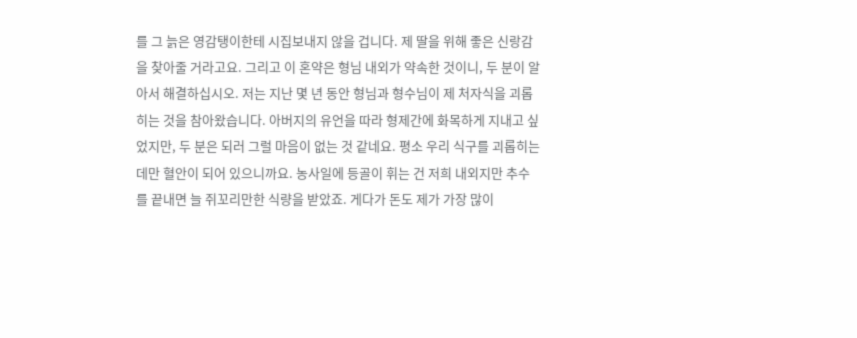를 그 늙은 영감탱이한테 시집보내지 않을 겁니다. 제 딸을 위해 좋은 신랑감을 찾아줄 거라고요. 그리고 이 혼약은 형님 내외가 약속한 것이니, 두 분이 알아서 해결하십시오. 저는 지난 몇 년 동안 형님과 형수님이 제 처자식을 괴롭히는 것을 참아왔습니다. 아버지의 유언을 따라 형제간에 화목하게 지내고 싶었지만, 두 분은 되러 그럴 마음이 없는 것 같네요. 평소 우리 식구를 괴롭히는 데만 혈안이 되어 있으니까요. 농사일에 등골이 휘는 건 저희 내외지만 추수를 끝내면 늘 쥐꼬리만한 식량을 받았죠. 게다가 돈도 제가 가장 많이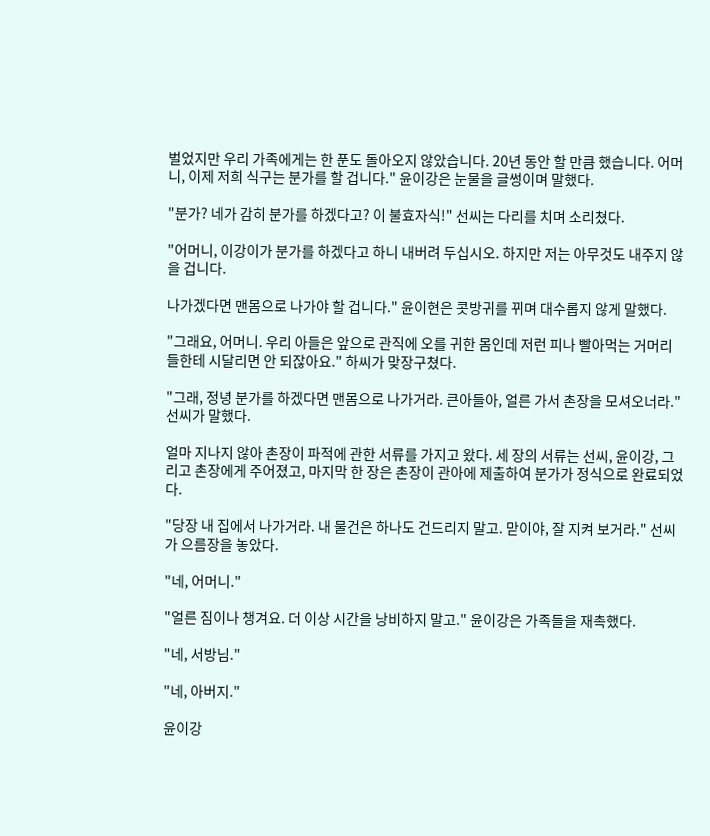벌었지만 우리 가족에게는 한 푼도 돌아오지 않았습니다. 20년 동안 할 만큼 했습니다. 어머니, 이제 저희 식구는 분가를 할 겁니다." 윤이강은 눈물을 글썽이며 말했다.

"분가? 네가 감히 분가를 하겠다고? 이 불효자식!" 선씨는 다리를 치며 소리쳤다.

"어머니, 이강이가 분가를 하겠다고 하니 내버려 두십시오. 하지만 저는 아무것도 내주지 않을 겁니다.

나가겠다면 맨몸으로 나가야 할 겁니다." 윤이현은 콧방귀를 뀌며 대수롭지 않게 말했다.

"그래요, 어머니. 우리 아들은 앞으로 관직에 오를 귀한 몸인데 저런 피나 빨아먹는 거머리들한테 시달리면 안 되잖아요." 하씨가 맞장구쳤다.

"그래, 정녕 분가를 하겠다면 맨몸으로 나가거라. 큰아들아, 얼른 가서 촌장을 모셔오너라." 선씨가 말했다.

얼마 지나지 않아 촌장이 파적에 관한 서류를 가지고 왔다. 세 장의 서류는 선씨, 윤이강, 그리고 촌장에게 주어졌고, 마지막 한 장은 촌장이 관아에 제출하여 분가가 정식으로 완료되었다.

"당장 내 집에서 나가거라. 내 물건은 하나도 건드리지 말고. 맏이야, 잘 지켜 보거라." 선씨가 으름장을 놓았다.

"네, 어머니."

"얼른 짐이나 챙겨요. 더 이상 시간을 낭비하지 말고." 윤이강은 가족들을 재촉했다.

"네, 서방님."

"네, 아버지."

윤이강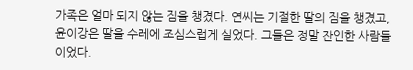가족은 얼마 되지 않는 짐을 챙겼다. 연씨는 기절한 딸의 짐을 챙겼고, 윤이강은 딸을 수레에 조심스럽게 실었다. 그들은 정말 잔인한 사람들이었다.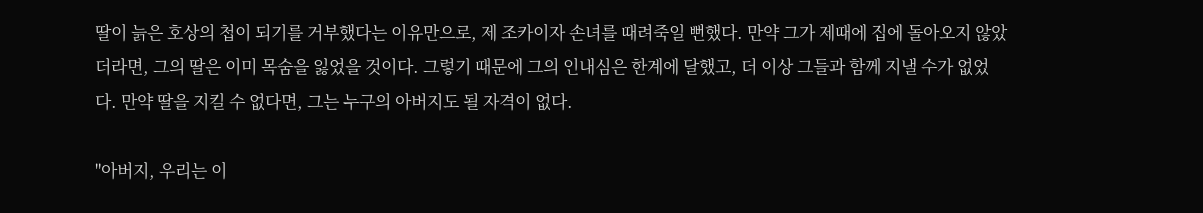딸이 늙은 호상의 첩이 되기를 거부했다는 이유만으로, 제 조카이자 손녀를 때려죽일 뻔했다. 만약 그가 제때에 집에 돌아오지 않았더라면, 그의 딸은 이미 목숨을 잃었을 것이다. 그렇기 때문에 그의 인내심은 한계에 달했고, 더 이상 그들과 함께 지낼 수가 없었다. 만약 딸을 지킬 수 없다면, 그는 누구의 아버지도 될 자격이 없다.

"아버지, 우리는 이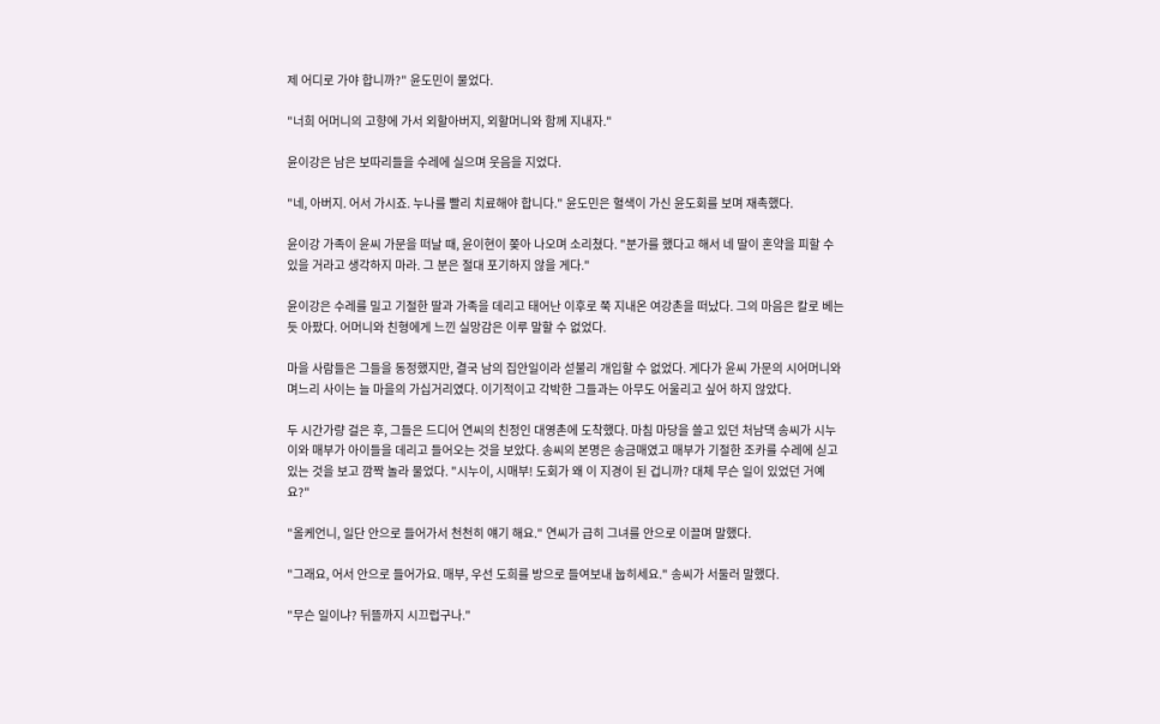제 어디로 가야 합니까?" 윤도민이 물었다.

"너희 어머니의 고향에 가서 외할아버지, 외할머니와 함께 지내자."

윤이강은 남은 보따리들을 수레에 실으며 웃음을 지었다.

"네, 아버지. 어서 가시죠. 누나를 빨리 치료해야 합니다." 윤도민은 혈색이 가신 윤도회를 보며 재촉했다.

윤이강 가족이 윤씨 가문을 떠날 때, 윤이현이 쫒아 나오며 소리쳤다. "분가를 했다고 해서 네 딸이 혼약을 피할 수 있을 거라고 생각하지 마라. 그 분은 절대 포기하지 않을 게다."

윤이강은 수레를 밀고 기절한 딸과 가족을 데리고 태어난 이후로 쭉 지내온 여강촌을 떠났다. 그의 마음은 칼로 베는 듯 아팠다. 어머니와 친형에게 느낀 실망감은 이루 말할 수 없었다.

마을 사람들은 그들을 동정했지만, 결국 남의 집안일이라 섣불리 개입할 수 없었다. 게다가 윤씨 가문의 시어머니와 며느리 사이는 늘 마을의 가십거리였다. 이기적이고 각박한 그들과는 아무도 어울리고 싶어 하지 않았다.

두 시간가량 걸은 후, 그들은 드디어 연씨의 친정인 대영촌에 도착했다. 마침 마당을 쓸고 있던 처남댁 송씨가 시누이와 매부가 아이들을 데리고 들어오는 것을 보았다. 송씨의 본명은 송금매였고 매부가 기절한 조카를 수레에 싣고 있는 것을 보고 깜짝 놀라 물었다. "시누이, 시매부! 도회가 왜 이 지경이 된 겁니까? 대체 무슨 일이 있었던 거예요?"

"올케언니, 일단 안으로 들어가서 천천히 얘기 해요." 연씨가 급히 그녀를 안으로 이끌며 말했다.

"그래요, 어서 안으로 들어가요. 매부, 우선 도희를 방으로 들여보내 눕히세요." 송씨가 서둘러 말했다.

"무슨 일이냐? 뒤뜰까지 시끄럽구나."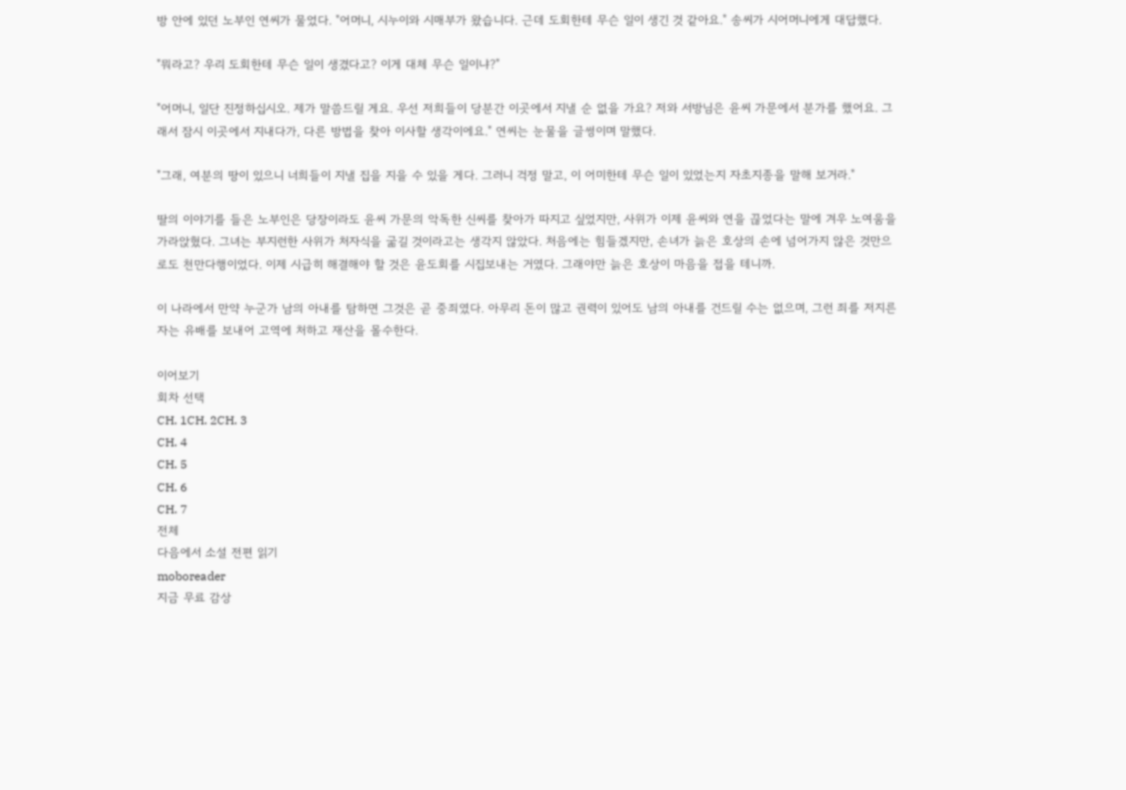방 안에 있던 노부인 연씨가 물었다. "어머니, 시누이와 시매부가 왔습니다. 근데 도회한테 무슨 일이 생긴 것 같아요." 송씨가 시어머니에게 대답했다.

"뭐라고? 우리 도회한테 무슨 일이 생겼다고? 이게 대체 무슨 일이냐?"

"어머니, 일단 진정하십시오. 제가 말씀드릴 게요. 우선 저희들이 당분간 이곳에서 지낼 순 없을 가요? 저와 서방님은 윤씨 가문에서 분가를 했어요. 그래서 잠시 이곳에서 지내다가, 다른 방법을 찾아 이사할 생각이에요." 연씨는 눈물을 글썽이며 말했다.

"그래, 여분의 땅이 있으니 너희들이 지낼 집을 지을 수 있을 게다. 그러니 걱정 말고, 이 어미한테 무슨 일이 있었는지 자초지종을 말해 보거라."

딸의 이야기를 들은 노부인은 당장이라도 윤씨 가문의 악독한 신씨를 찾아가 따지고 싶었지만, 사위가 이제 윤씨와 연을 끊었다는 말에 겨우 노여움을 가라앉혔다. 그녀는 부지런한 사위가 처자식을 굶길 것이라고는 생각지 않았다. 처음에는 힘들겠지만, 손녀가 늙은 호상의 손에 넘어가지 않은 것만으로도 천만다행이었다. 이제 시급히 해결해야 할 것은 윤도회를 시집보내는 거였다. 그래야만 늙은 호상이 마음을 접을 테니까.

이 나라에서 만약 누군가 남의 아내를 탐하면 그것은 곧 중죄였다. 아무리 돈이 많고 권력이 있어도 남의 아내를 건드릴 수는 없으며, 그런 죄를 저지른 자는 유배를 보내어 고역에 처하고 재산을 몰수한다.

이어보기
회차 선택
CH. 1CH. 2CH. 3
CH. 4
CH. 5
CH. 6
CH. 7
전체
다음에서 소설 전편 읽기
moboreader
지금 무료 감상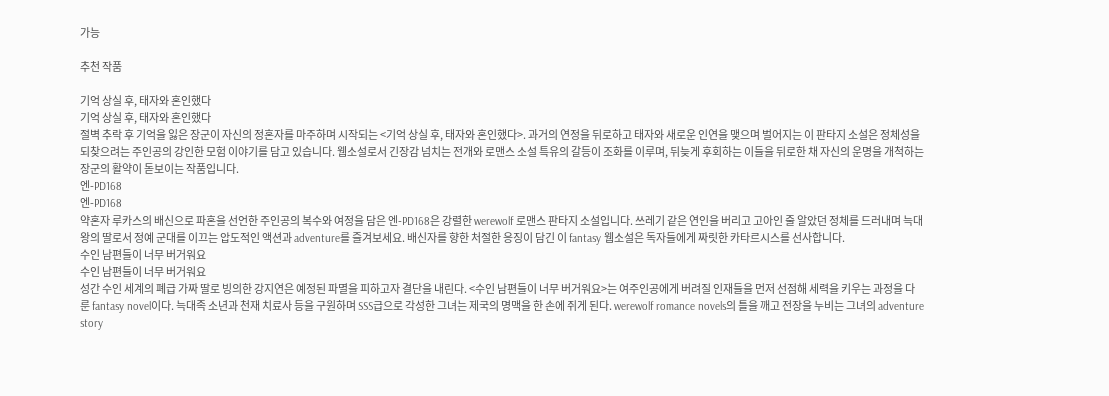가능

추천 작품

기억 상실 후, 태자와 혼인했다
기억 상실 후, 태자와 혼인했다
절벽 추락 후 기억을 잃은 장군이 자신의 정혼자를 마주하며 시작되는 <기억 상실 후, 태자와 혼인했다>. 과거의 연정을 뒤로하고 태자와 새로운 인연을 맺으며 벌어지는 이 판타지 소설은 정체성을 되찾으려는 주인공의 강인한 모험 이야기를 담고 있습니다. 웹소설로서 긴장감 넘치는 전개와 로맨스 소설 특유의 갈등이 조화를 이루며, 뒤늦게 후회하는 이들을 뒤로한 채 자신의 운명을 개척하는 장군의 활약이 돋보이는 작품입니다.
엔-PD168
엔-PD168
약혼자 루카스의 배신으로 파혼을 선언한 주인공의 복수와 여정을 담은 엔-PD168은 강렬한 werewolf 로맨스 판타지 소설입니다. 쓰레기 같은 연인을 버리고 고아인 줄 알았던 정체를 드러내며 늑대왕의 딸로서 정예 군대를 이끄는 압도적인 액션과 adventure를 즐겨보세요. 배신자를 향한 처절한 응징이 담긴 이 fantasy 웹소설은 독자들에게 짜릿한 카타르시스를 선사합니다.
수인 남편들이 너무 버거워요
수인 남편들이 너무 버거워요
성간 수인 세계의 폐급 가짜 딸로 빙의한 강지연은 예정된 파멸을 피하고자 결단을 내린다. <수인 남편들이 너무 버거워요>는 여주인공에게 버려질 인재들을 먼저 선점해 세력을 키우는 과정을 다룬 fantasy novel이다. 늑대족 소년과 천재 치료사 등을 구원하며 SSS급으로 각성한 그녀는 제국의 명맥을 한 손에 쥐게 된다. werewolf romance novels의 틀을 깨고 전장을 누비는 그녀의 adventure story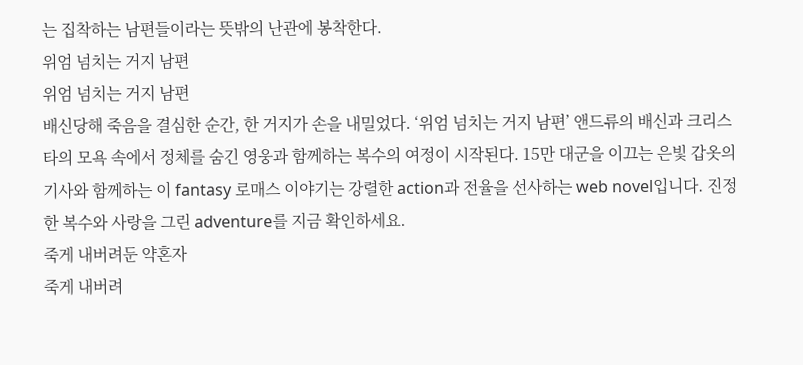는 집착하는 남편들이라는 뜻밖의 난관에 봉착한다.
위엄 넘치는 거지 남편
위엄 넘치는 거지 남편
배신당해 죽음을 결심한 순간, 한 거지가 손을 내밀었다. ‘위엄 넘치는 거지 남편’ 앤드류의 배신과 크리스타의 모욕 속에서 정체를 숨긴 영웅과 함께하는 복수의 여정이 시작된다. 15만 대군을 이끄는 은빛 갑옷의 기사와 함께하는 이 fantasy 로매스 이야기는 강렬한 action과 전율을 선사하는 web novel입니다. 진정한 복수와 사랑을 그린 adventure를 지금 확인하세요.
죽게 내버려둔 약혼자
죽게 내버려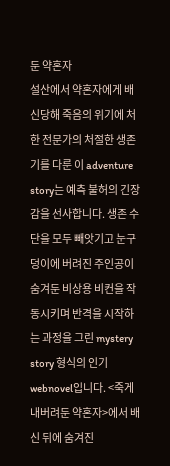둔 약혼자
설산에서 약혼자에게 배신당해 죽음의 위기에 처한 전문가의 처절한 생존기를 다룬 이 adventure story는 예측 불허의 긴장감을 선사합니다. 생존 수단을 모두 빼앗기고 눈구덩이에 버려진 주인공이 숨겨둔 비상용 비컨을 작동시키며 반격을 시작하는 과정을 그린 mystery story 형식의 인기 webnovel입니다. <죽게 내버려둔 약혼자>에서 배신 뒤에 숨겨진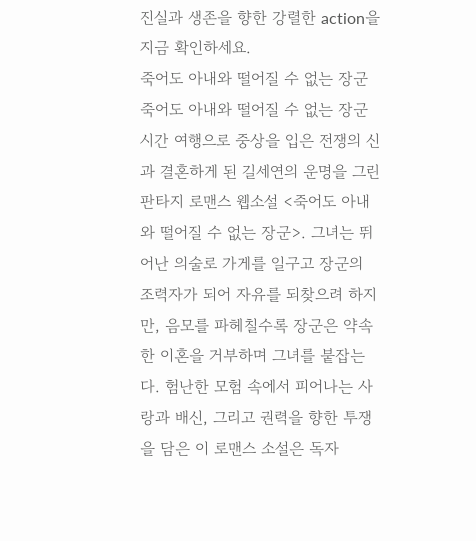진실과 생존을 향한 강렬한 action을 지금 확인하세요.
죽어도 아내와 떨어질 수 없는 장군
죽어도 아내와 떨어질 수 없는 장군
시간 여행으로 중상을 입은 전쟁의 신과 결혼하게 된 길세연의 운명을 그린 판타지 로맨스 웹소설 <죽어도 아내와 떨어질 수 없는 장군>. 그녀는 뛰어난 의술로 가게를 일구고 장군의 조력자가 되어 자유를 되찾으려 하지만, 음모를 파헤칠수록 장군은 약속한 이혼을 거부하며 그녀를 붙잡는다. 험난한 모험 속에서 피어나는 사랑과 배신, 그리고 권력을 향한 투쟁을 담은 이 로맨스 소설은 독자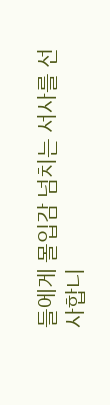들에게 몰입감 넘치는 서사를 선사합니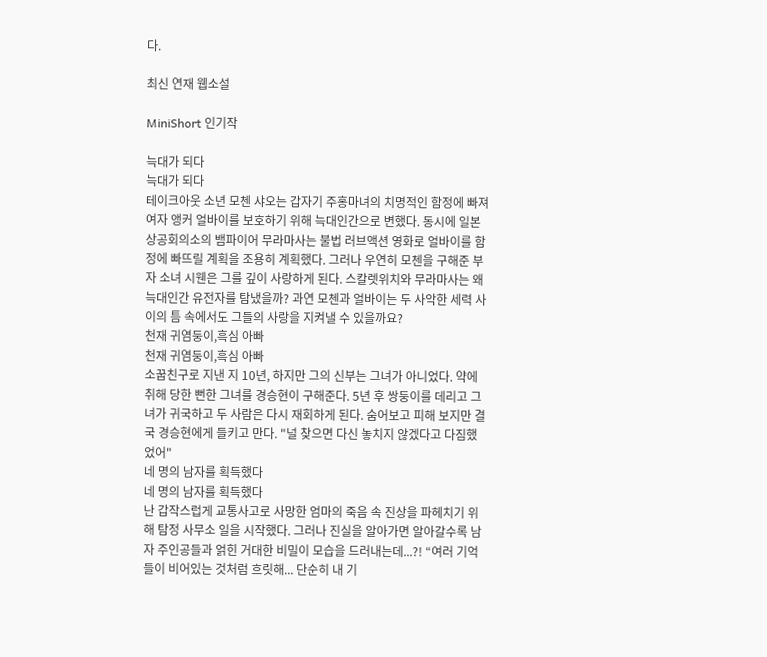다.

최신 연재 웹소설

MiniShort 인기작

늑대가 되다
늑대가 되다
테이크아웃 소년 모첸 샤오는 갑자기 주홍마녀의 치명적인 함정에 빠져 여자 앵커 얼바이를 보호하기 위해 늑대인간으로 변했다. 동시에 일본 상공회의소의 뱀파이어 무라마사는 불법 러브액션 영화로 얼바이를 함정에 빠뜨릴 계획을 조용히 계획했다. 그러나 우연히 모첸을 구해준 부자 소녀 시웬은 그를 깊이 사랑하게 된다. 스칼렛위치와 무라마사는 왜 늑대인간 유전자를 탐냈을까? 과연 모첸과 얼바이는 두 사악한 세력 사이의 틈 속에서도 그들의 사랑을 지켜낼 수 있을까요?
천재 귀염둥이,흑심 아빠
천재 귀염둥이,흑심 아빠
소꿉친구로 지낸 지 10년, 하지만 그의 신부는 그녀가 아니었다. 약에 취해 당한 뻔한 그녀를 경승현이 구해준다. 5년 후 쌍둥이를 데리고 그녀가 귀국하고 두 사람은 다시 재회하게 된다. 숨어보고 피해 보지만 결국 경승현에게 들키고 만다. "널 찾으면 다신 놓치지 않겠다고 다짐했었어"
네 명의 남자를 획득했다
네 명의 남자를 획득했다
난 갑작스럽게 교통사고로 사망한 엄마의 죽음 속 진상을 파헤치기 위해 탐정 사무소 일을 시작했다. 그러나 진실을 알아가면 알아갈수록 남자 주인공들과 얽힌 거대한 비밀이 모습을 드러내는데...?! “여러 기억들이 비어있는 것처럼 흐릿해... 단순히 내 기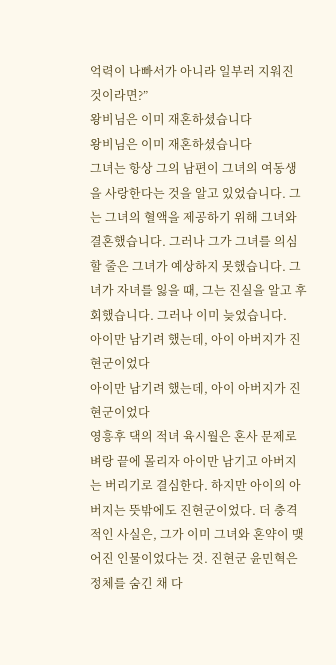억력이 나빠서가 아니라 일부러 지워진 것이라면?”
왕비님은 이미 재혼하셨습니다
왕비님은 이미 재혼하셨습니다
그녀는 항상 그의 남편이 그녀의 여동생을 사랑한다는 것을 알고 있었습니다. 그는 그녀의 혈액을 제공하기 위해 그녀와 결혼했습니다. 그러나 그가 그녀를 의심할 줄은 그녀가 예상하지 못했습니다. 그녀가 자녀를 잃을 때, 그는 진실을 알고 후회했습니다. 그러나 이미 늦었습니다.
아이만 남기려 했는데, 아이 아버지가 진현군이었다
아이만 남기려 했는데, 아이 아버지가 진현군이었다
영흥후 댁의 적녀 육시월은 혼사 문제로 벼랑 끝에 몰리자 아이만 남기고 아버지는 버리기로 결심한다. 하지만 아이의 아버지는 뜻밖에도 진현군이었다. 더 충격적인 사실은, 그가 이미 그녀와 혼약이 맺어진 인물이었다는 것. 진현군 윤민혁은 정체를 숨긴 채 다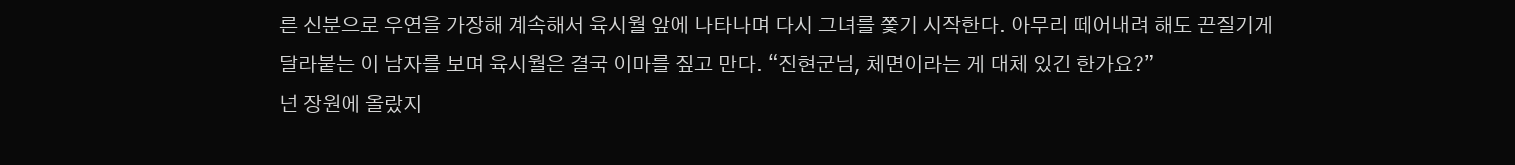른 신분으로 우연을 가장해 계속해서 육시월 앞에 나타나며 다시 그녀를 쫓기 시작한다. 아무리 떼어내려 해도 끈질기게 달라붙는 이 남자를 보며 육시월은 결국 이마를 짚고 만다. “진현군님, 체면이라는 게 대체 있긴 한가요?”
넌 장원에 올랐지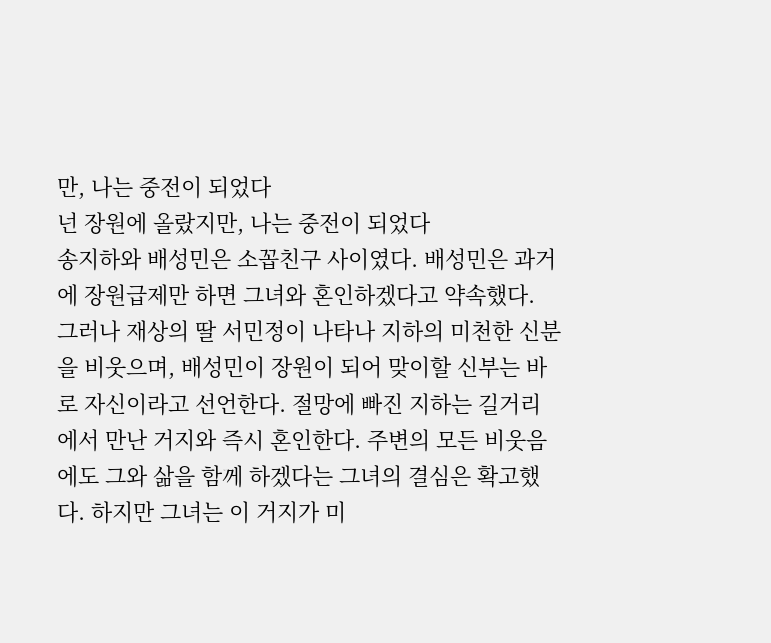만, 나는 중전이 되었다
넌 장원에 올랐지만, 나는 중전이 되었다
송지하와 배성민은 소꼽친구 사이였다. 배성민은 과거에 장원급제만 하면 그녀와 혼인하겠다고 약속했다. 그러나 재상의 딸 서민정이 나타나 지하의 미천한 신분을 비웃으며, 배성민이 장원이 되어 맞이할 신부는 바로 자신이라고 선언한다. 절망에 빠진 지하는 길거리에서 만난 거지와 즉시 혼인한다. 주변의 모든 비웃음에도 그와 삶을 함께 하겠다는 그녀의 결심은 확고했다. 하지만 그녀는 이 거지가 미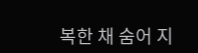복한 채 숨어 지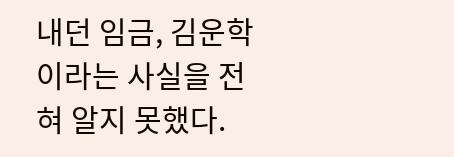내던 임금, 김운학이라는 사실을 전혀 알지 못했다.